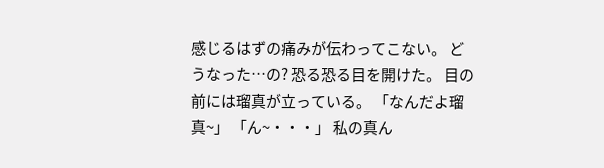感じるはずの痛みが伝わってこない。 どうなった…の? 恐る恐る目を開けた。 目の前には瑠真が立っている。 「なんだよ瑠真~」 「ん~・・・」 私の真ん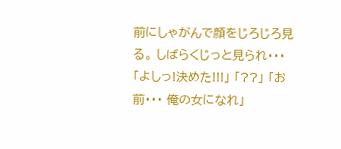前にしゃがんで顔をじろじろ見る。 しばらくじっと見られ・・・ 「よしっ!決めた!!!」 「??」 「お前・・・ 俺の女になれ」